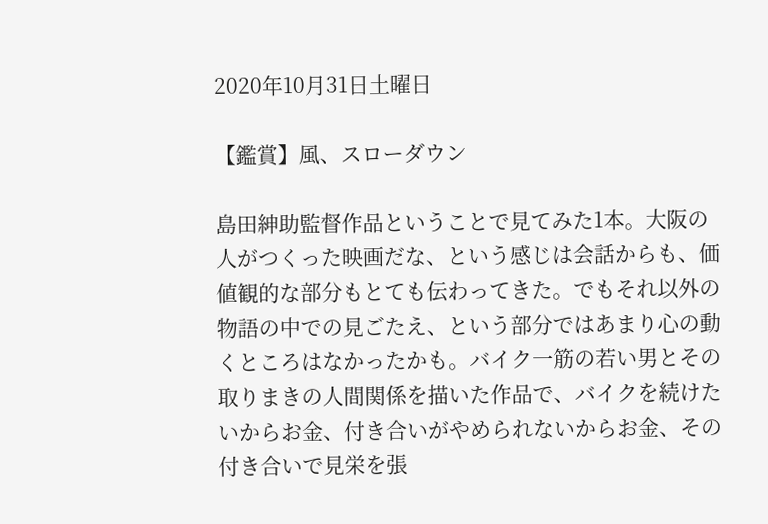2020年10月31日土曜日

【鑑賞】風、スローダウン

島田紳助監督作品ということで見てみた1本。大阪の人がつくった映画だな、という感じは会話からも、価値観的な部分もとても伝わってきた。でもそれ以外の物語の中での見ごたえ、という部分ではあまり心の動くところはなかったかも。バイク一筋の若い男とその取りまきの人間関係を描いた作品で、バイクを続けたいからお金、付き合いがやめられないからお金、その付き合いで見栄を張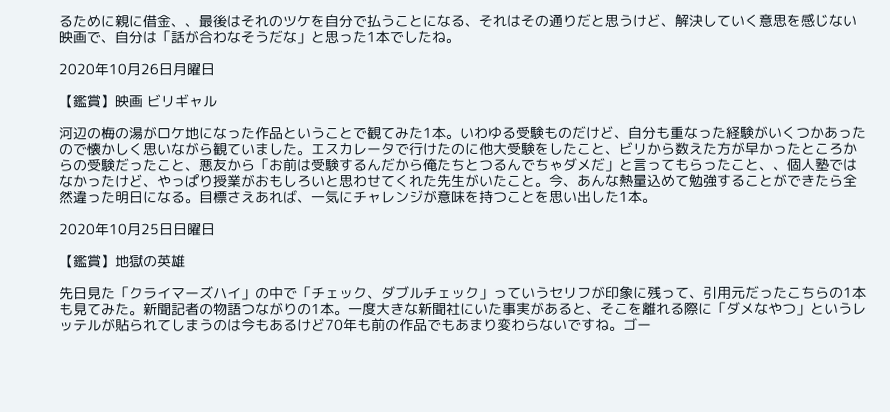るために親に借金、、最後はそれのツケを自分で払うことになる、それはその通りだと思うけど、解決していく意思を感じない映画で、自分は「話が合わなそうだな」と思った1本でしたね。

2020年10月26日月曜日

【鑑賞】映画 ビリギャル

河辺の梅の湯がロケ地になった作品ということで観てみた1本。いわゆる受験ものだけど、自分も重なった経験がいくつかあったので懐かしく思いながら観ていました。エスカレータで行けたのに他大受験をしたこと、ビリから数えた方が早かったところからの受験だったこと、悪友から「お前は受験するんだから俺たちとつるんでちゃダメだ」と言ってもらったこと、、個人塾ではなかったけど、やっぱり授業がおもしろいと思わせてくれた先生がいたこと。今、あんな熱量込めて勉強することができたら全然違った明日になる。目標さえあれば、一気にチャレンジが意味を持つことを思い出した1本。

2020年10月25日日曜日

【鑑賞】地獄の英雄

先日見た「クライマーズハイ」の中で「チェック、ダブルチェック」っていうセリフが印象に残って、引用元だったこちらの1本も見てみた。新聞記者の物語つながりの1本。一度大きな新聞社にいた事実があると、そこを離れる際に「ダメなやつ」というレッテルが貼られてしまうのは今もあるけど70年も前の作品でもあまり変わらないですね。ゴー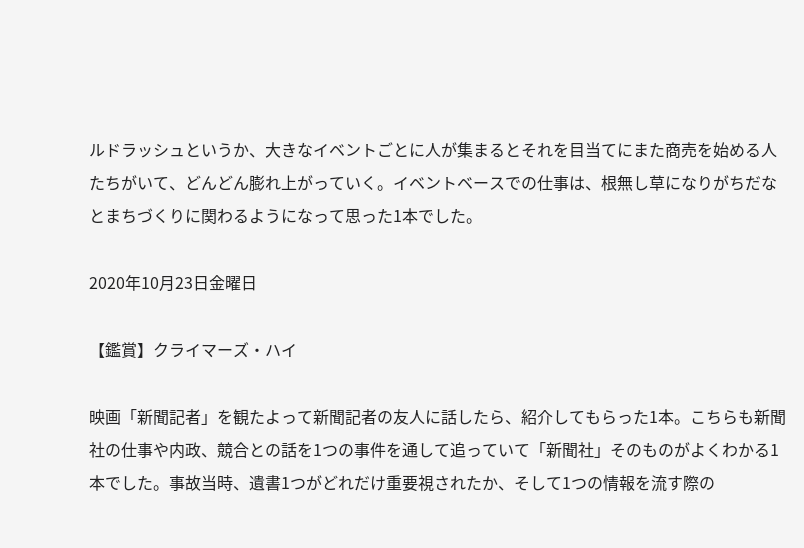ルドラッシュというか、大きなイベントごとに人が集まるとそれを目当てにまた商売を始める人たちがいて、どんどん膨れ上がっていく。イベントベースでの仕事は、根無し草になりがちだなとまちづくりに関わるようになって思った1本でした。

2020年10月23日金曜日

【鑑賞】クライマーズ・ハイ

映画「新聞記者」を観たよって新聞記者の友人に話したら、紹介してもらった1本。こちらも新聞社の仕事や内政、競合との話を1つの事件を通して追っていて「新聞社」そのものがよくわかる1本でした。事故当時、遺書1つがどれだけ重要視されたか、そして1つの情報を流す際の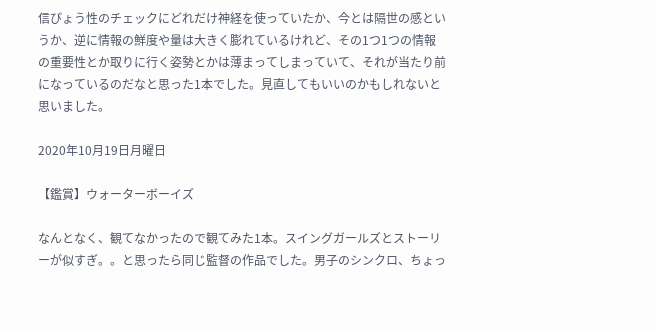信ぴょう性のチェックにどれだけ神経を使っていたか、今とは隔世の感というか、逆に情報の鮮度や量は大きく膨れているけれど、その1つ1つの情報の重要性とか取りに行く姿勢とかは薄まってしまっていて、それが当たり前になっているのだなと思った1本でした。見直してもいいのかもしれないと思いました。

2020年10月19日月曜日

【鑑賞】ウォーターボーイズ

なんとなく、観てなかったので観てみた1本。スイングガールズとストーリーが似すぎ。。と思ったら同じ監督の作品でした。男子のシンクロ、ちょっ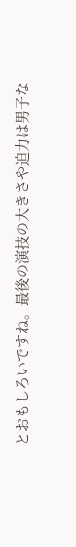とおもしろいですね。最後の演技の大きさや迫力は男子な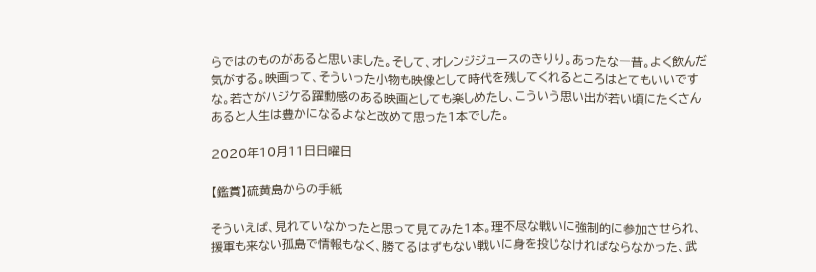らではのものがあると思いました。そして、オレンジジュースのきりり。あったな―昔。よく飲んだ気がする。映画って、そういった小物も映像として時代を残してくれるところはとてもいいですな。若さがハジケる躍動感のある映画としても楽しめたし、こういう思い出が若い頃にたくさんあると人生は豊かになるよなと改めて思った1本でした。

2020年10月11日日曜日

【鑑賞】硫黄島からの手紙

そういえば、見れていなかったと思って見てみた1本。理不尽な戦いに強制的に参加させられ、援軍も来ない孤島で情報もなく、勝てるはずもない戦いに身を投じなければならなかった、武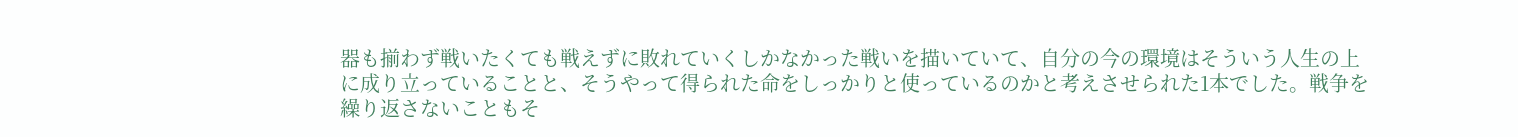器も揃わず戦いたくても戦えずに敗れていくしかなかった戦いを描いていて、自分の今の環境はそういう人生の上に成り立っていることと、そうやって得られた命をしっかりと使っているのかと考えさせられた1本でした。戦争を繰り返さないこともそ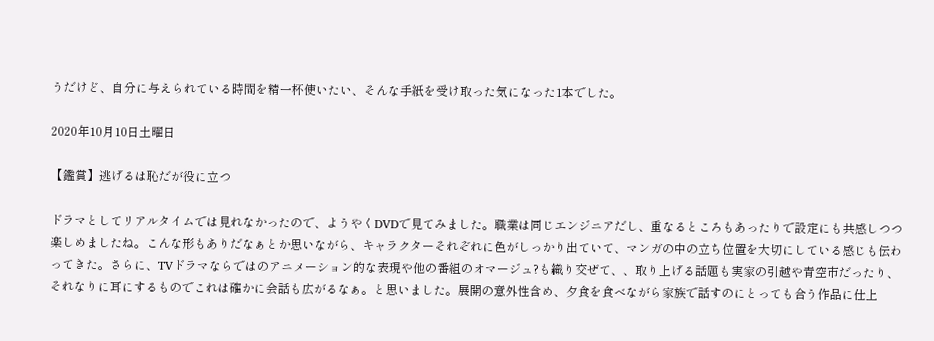うだけど、自分に与えられている時間を精一杯使いたい、そんな手紙を受け取った気になった1本でした。

2020年10月10日土曜日

【鑑賞】逃げるは恥だが役に立つ

ドラマとしてリアルタイムでは見れなかったので、ようやくDVDで見てみました。職業は同じエンジニアだし、重なるところもあったりで設定にも共感しつつ楽しめましたね。こんな形もありだなぁとか思いながら、キャラクターそれぞれに色がしっかり出ていて、マンガの中の立ち位置を大切にしている感じも伝わってきた。さらに、TVドラマならではのアニメーション的な表現や他の番組のオマージュ?も織り交ぜて、、取り上げる話題も実家の引越や青空市だったり、それなりに耳にするものでこれは確かに会話も広がるなぁ。と思いました。展開の意外性含め、夕食を食べながら家族で話すのにとっても合う作品に仕上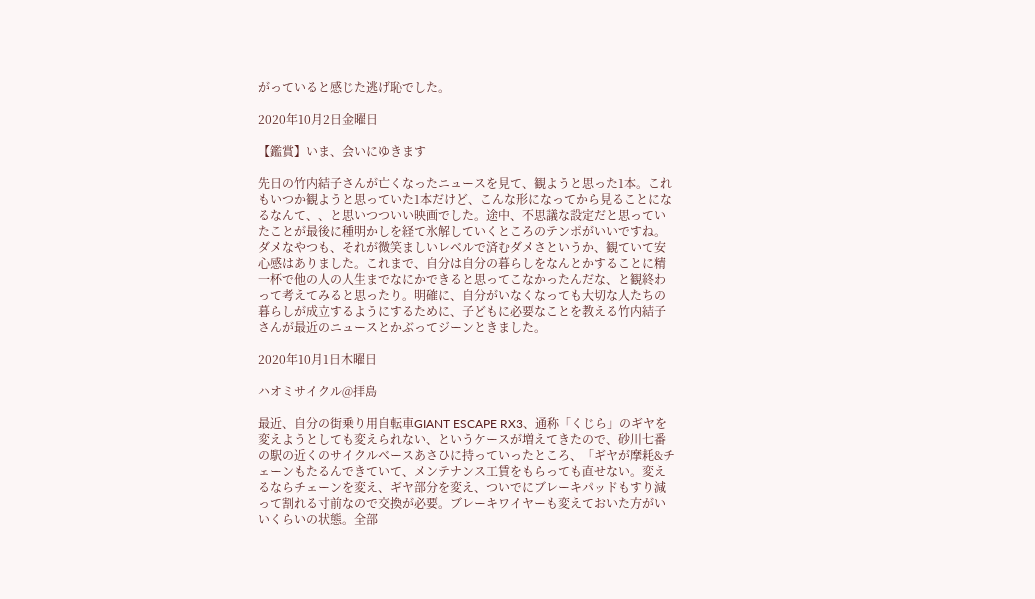がっていると感じた逃げ恥でした。

2020年10月2日金曜日

【鑑賞】いま、会いにゆきます

先日の竹内結子さんが亡くなったニュースを見て、観ようと思った1本。これもいつか観ようと思っていた1本だけど、こんな形になってから見ることになるなんて、、と思いつついい映画でした。途中、不思議な設定だと思っていたことが最後に種明かしを経て氷解していくところのテンポがいいですね。ダメなやつも、それが微笑ましいレベルで済むダメさというか、観ていて安心感はありました。これまで、自分は自分の暮らしをなんとかすることに精一杯で他の人の人生までなにかできると思ってこなかったんだな、と観終わって考えてみると思ったり。明確に、自分がいなくなっても大切な人たちの暮らしが成立するようにするために、子どもに必要なことを教える竹内結子さんが最近のニュースとかぶってジーンときました。

2020年10月1日木曜日

ハオミサイクル@拝島

最近、自分の街乗り用自転車GIANT ESCAPE RX3、通称「くじら」のギヤを変えようとしても変えられない、というケースが増えてきたので、砂川七番の駅の近くのサイクルベースあさひに持っていったところ、「ギヤが摩耗&チェーンもたるんできていて、メンテナンス工賃をもらっても直せない。変えるならチェーンを変え、ギヤ部分を変え、ついでにブレーキパッドもすり減って割れる寸前なので交換が必要。ブレーキワイヤーも変えておいた方がいいくらいの状態。全部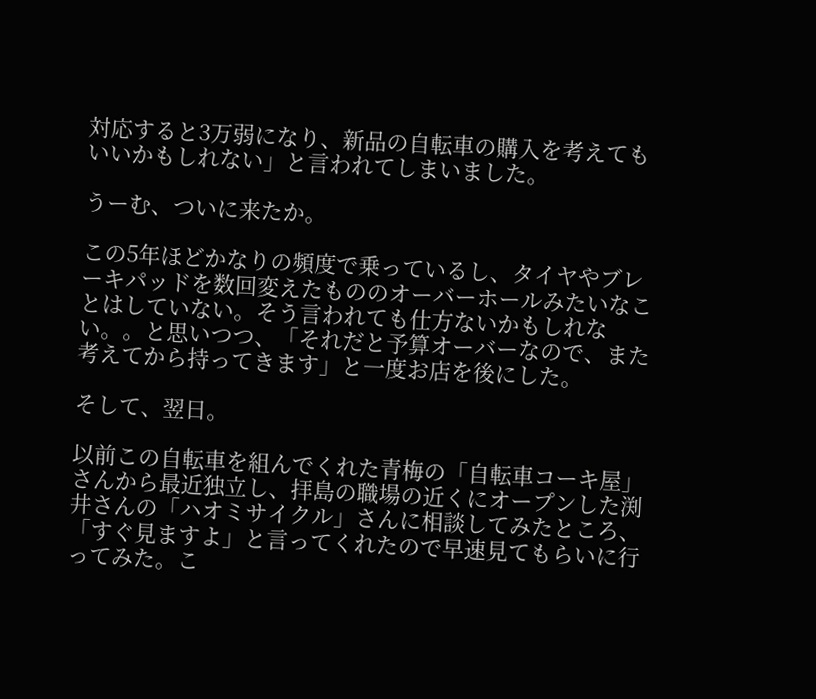対応すると3万弱になり、新品の自転車の購入を考えてもいいかもしれない」と言われてしまいました。

うーむ、ついに来たか。

この5年ほどかなりの頻度で乗っているし、タイヤやブレーキパッドを数回変えたもののオーバーホールみたいなことはしていない。そう言われても仕方ないかもしれない。。と思いつつ、「それだと予算オーバーなので、また考えてから持ってきます」と一度お店を後にした。

そして、翌日。

以前この自転車を組んでくれた青梅の「自転車コーキ屋」さんから最近独立し、拝島の職場の近くにオープンした渕井さんの「ハオミサイクル」さんに相談してみたところ、「すぐ見ますよ」と言ってくれたので早速見てもらいに行ってみた。こ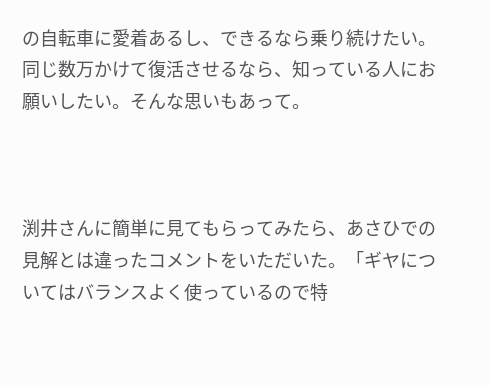の自転車に愛着あるし、できるなら乗り続けたい。同じ数万かけて復活させるなら、知っている人にお願いしたい。そんな思いもあって。



渕井さんに簡単に見てもらってみたら、あさひでの見解とは違ったコメントをいただいた。「ギヤについてはバランスよく使っているので特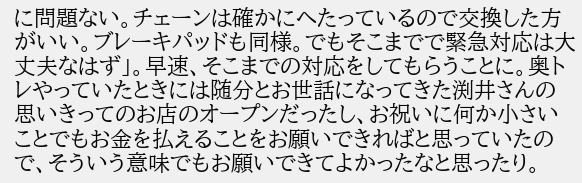に問題ない。チェーンは確かにへたっているので交換した方がいい。ブレーキパッドも同様。でもそこまでで緊急対応は大丈夫なはず」。早速、そこまでの対応をしてもらうことに。奥トレやっていたときには随分とお世話になってきた渕井さんの思いきってのお店のオープンだったし、お祝いに何か小さいことでもお金を払えることをお願いできればと思っていたので、そういう意味でもお願いできてよかったなと思ったり。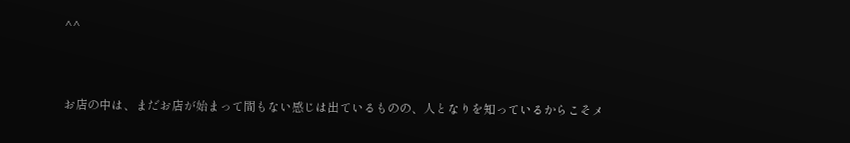^^



お店の中は、まだお店が始まって間もない感じは出ているものの、人となりを知っているからこそメ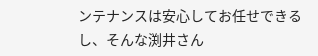ンテナンスは安心してお任せできるし、そんな渕井さん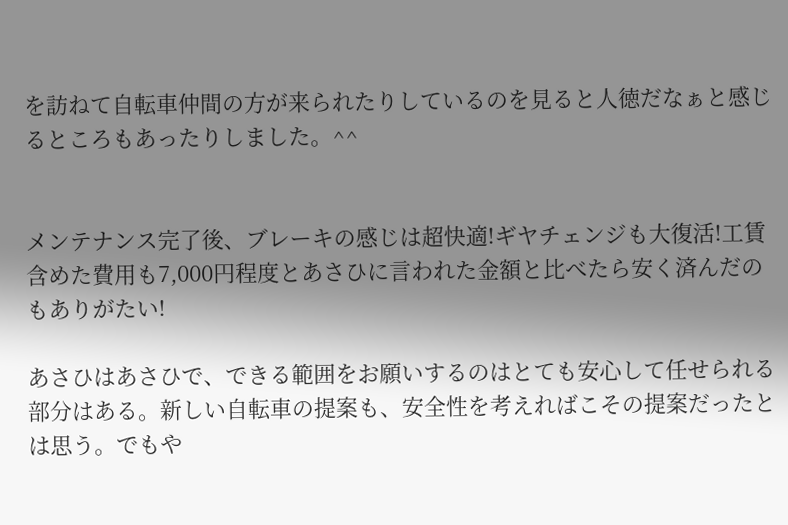を訪ねて自転車仲間の方が来られたりしているのを見ると人徳だなぁと感じるところもあったりしました。^^


メンテナンス完了後、ブレーキの感じは超快適!ギヤチェンジも大復活!工賃含めた費用も7,000円程度とあさひに言われた金額と比べたら安く済んだのもありがたい!

あさひはあさひで、できる範囲をお願いするのはとても安心して任せられる部分はある。新しい自転車の提案も、安全性を考えればこその提案だったとは思う。でもや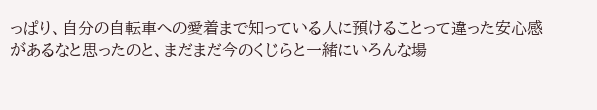っぱり、自分の自転車への愛着まで知っている人に預けることって違った安心感があるなと思ったのと、まだまだ今のくじらと一緒にいろんな場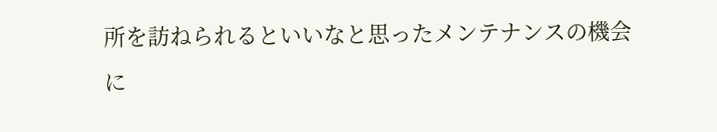所を訪ねられるといいなと思ったメンテナンスの機会に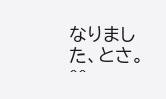なりました、とさ。^^